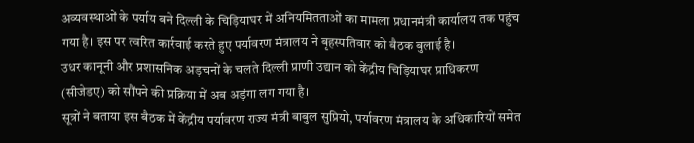अव्यवस्थाओं के पर्याय बने दिल्ली के चिड़ियाघर में अनियमितताओं का मामला प्रधानमंत्री कार्यालय तक पहुंच गया है। इस पर त्वरित कार्रवाई करते हुए पर्यावरण मंत्रालय ने बृहस्पतिवार को बैठक बुलाई है।
उधर कानूनी और प्रशासनिक अड़चनों के चलते दिल्ली प्राणी उद्यान को केंद्रीय चिड़ियाघर प्राधिकरण (सीजेडए) को सौंपने की प्रक्रिया में अब अड़ंगा लग गया है।
सूत्रों ने बताया इस बैठक में केंद्रीय पर्यावरण राज्य मंत्री बाबुल सुप्रियो, पर्यावरण मंत्रालय के अधिकारियों समेत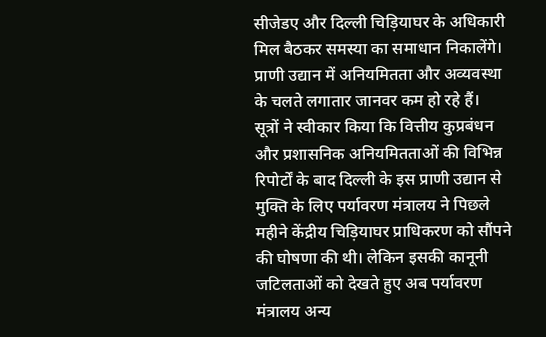सीजेडए और दिल्ली चिड़ियाघर के अधिकारी मिल बैठकर समस्या का समाधान निकालेंगे। प्राणी उद्यान में अनियमितता और अव्यवस्था के चलते लगातार जानवर कम हो रहे हैं।
सूत्रों ने स्वीकार किया कि वित्तीय कुप्रबंधन और प्रशासनिक अनियमितताओं की विभिन्न रिपोर्टों के बाद दिल्ली के इस प्राणी उद्यान से मुक्ति के लिए पर्यावरण मंत्रालय ने पिछले महीने केंद्रीय चिड़ियाघर प्राधिकरण को सौंपने की घोषणा की थी। लेकिन इसकी कानूनी जटिलताओं को देखते हुए अब पर्यावरण मंत्रालय अन्य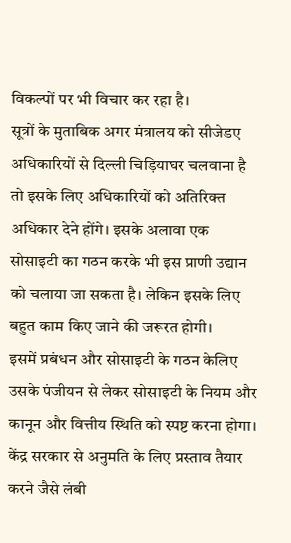विकल्पों पर भी विचार कर रहा है।
सूत्रों के मुताबिक अगर मंत्रालय को सीजेडए अधिकारियों से दिल्ली चिड़ियाघर चलवाना है तो इसके लिए अधिकारियों को अतिरिक्त अधिकार देने होंगे। इसके अलावा एक सोसाइटी का गठन करके भी इस प्राणी उद्यान को चलाया जा सकता है। लेकिन इसके लिए बहुत काम किए जाने की जरूरत होगी।
इसमें प्रबंधन और सोसाइटी के गठन केलिए उसके पंजीयन से लेकर सोसाइटी के नियम और कानून और वित्तीय स्थिति को स्पष्ट करना होगा। केंद्र सरकार से अनुमति के लिए प्रस्ताव तैयार करने जैसे लंबी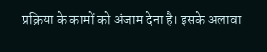प्रक्रिया के कामों को अंजाम देना है। इसके अलावा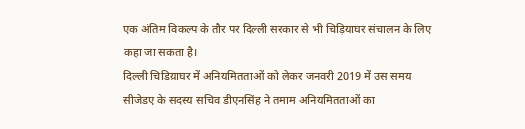एक अंतिम विकल्प के तौर पर दिल्ली सरकार से भी चिड़ियाघर संचालन के लिए कहा जा सकता है।
दिल्ली चिडिय़ाघर में अनियमितताओं को लेकर जनवरी 2019 में उस समय सीजेडए के सदस्य सचिव डीएनसिंह ने तमाम अनियमितताओं का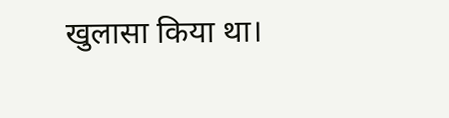खुलासा किया था।